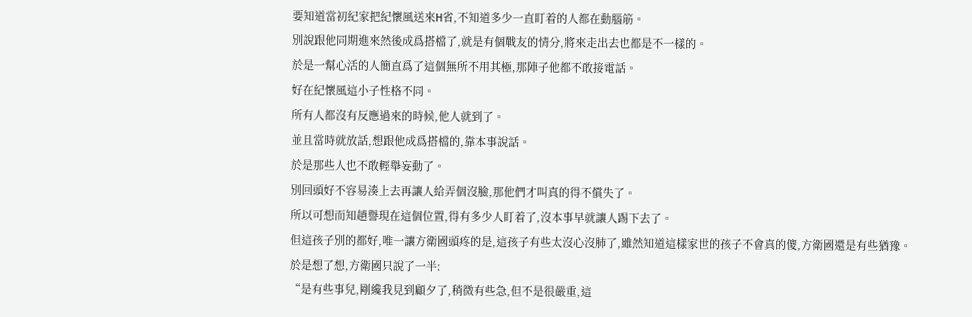要知道當初紀家把紀懷風送來H省,不知道多少一直盯着的人都在動腦筋。
別說跟他同期進來然後成爲搭檔了,就是有個戰友的情分,將來走出去也都是不一樣的。
於是一幫心活的人簡直爲了這個無所不用其極,那陣子他都不敢接電話。
好在紀懷風這小子性格不同。
所有人都沒有反應過來的時候,他人就到了。
並且當時就放話,想跟他成爲搭檔的,靠本事說話。
於是那些人也不敢輕舉妄動了。
別回頭好不容易湊上去再讓人給弄個沒臉,那他們才叫真的得不償失了。
所以可想而知趙譽現在這個位置,得有多少人盯着了,沒本事早就讓人踢下去了。
但這孩子別的都好,唯一讓方衛國頭疼的是,這孩子有些太沒心沒肺了,雖然知道這樣家世的孩子不會真的傻,方衛國還是有些猶豫。
於是想了想,方衛國只說了一半:
“是有些事兒,剛纔我見到顧夕了,稍微有些急,但不是很嚴重,這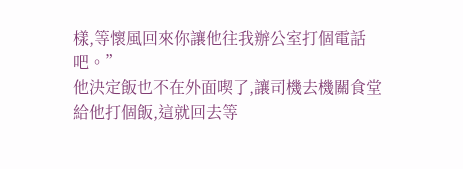樣,等懷風回來你讓他往我辦公室打個電話吧。”
他決定飯也不在外面喫了,讓司機去機關食堂給他打個飯,這就回去等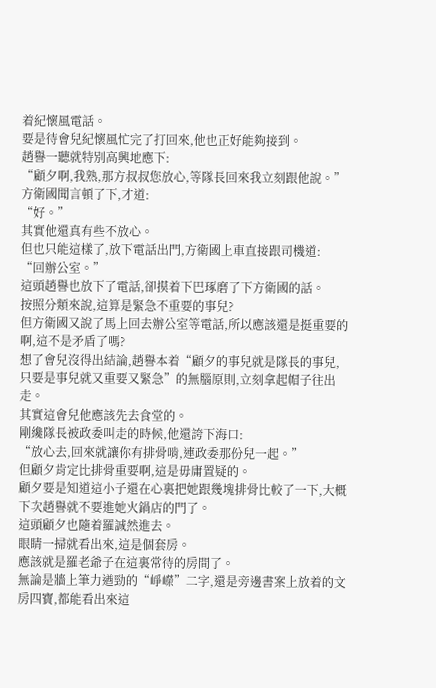着紀懷風電話。
要是待會兒紀懷風忙完了打回來,他也正好能夠接到。
趙譽一聽就特別高興地應下:
“顧夕啊,我熟,那方叔叔您放心,等隊長回來我立刻跟他說。”
方衛國聞言頓了下,才道:
“好。”
其實他還真有些不放心。
但也只能這樣了,放下電話出門,方衛國上車直接跟司機道:
“回辦公室。”
這頭趙譽也放下了電話,卻摸着下巴琢磨了下方衛國的話。
按照分類來說,這算是緊急不重要的事兒?
但方衛國又說了馬上回去辦公室等電話,所以應該還是挺重要的啊,這不是矛盾了嗎?
想了會兒沒得出結論,趙譽本着“顧夕的事兒就是隊長的事兒,只要是事兒就又重要又緊急”的無腦原則,立刻拿起帽子往出走。
其實這會兒他應該先去食堂的。
剛纔隊長被政委叫走的時候,他還誇下海口:
“放心去,回來就讓你有排骨啃,連政委那份兒一起。”
但顧夕肯定比排骨重要啊,這是毋庸置疑的。
顧夕要是知道這小子還在心裏把她跟幾塊排骨比較了一下,大概下次趙譽就不要進她火鍋店的門了。
這頭顧夕也隨着羅誠然進去。
眼睛一掃就看出來,這是個套房。
應該就是羅老爺子在這裏常待的房間了。
無論是牆上筆力遒勁的“崢嶸”二字,還是旁邊書案上放着的文房四寶,都能看出來這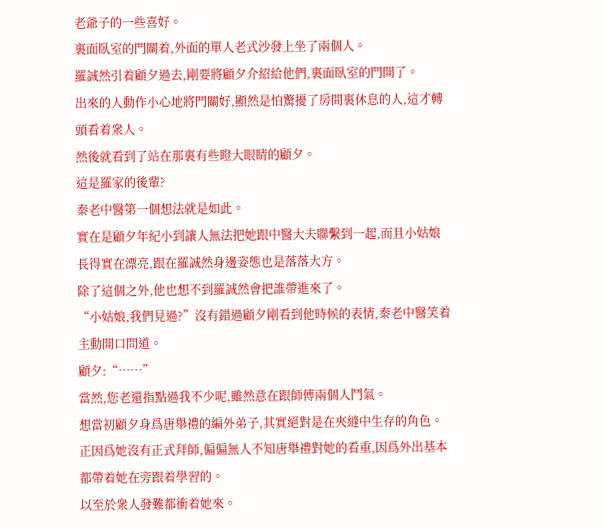老爺子的一些喜好。
裏面臥室的門關着,外面的單人老式沙發上坐了兩個人。
羅誠然引着顧夕過去,剛要將顧夕介紹給他們,裏面臥室的門開了。
出來的人動作小心地將門關好,顯然是怕驚擾了房間裏休息的人,這才轉頭看着衆人。
然後就看到了站在那裏有些瞪大眼睛的顧夕。
這是羅家的後輩?
秦老中醫第一個想法就是如此。
實在是顧夕年紀小到讓人無法把她跟中醫大夫聯繫到一起,而且小姑娘長得實在漂亮,跟在羅誠然身邊姿態也是落落大方。
除了這個之外,他也想不到羅誠然會把誰帶進來了。
“小姑娘,我們見過?”沒有錯過顧夕剛看到他時候的表情,秦老中醫笑着主動開口問道。
顧夕:“……”
當然,您老還指點過我不少呢,雖然意在跟師傅兩個人鬥氣。
想當初顧夕身爲唐舉禮的編外弟子,其實絕對是在夾縫中生存的角色。
正因爲她沒有正式拜師,偏偏無人不知唐舉禮對她的看重,因爲外出基本都帶着她在旁跟着學習的。
以至於衆人發難都衝着她來。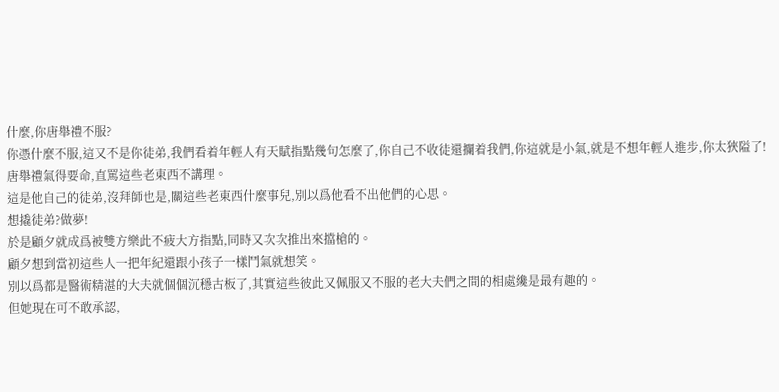什麼,你唐舉禮不服?
你憑什麼不服,這又不是你徒弟,我們看着年輕人有天賦指點幾句怎麼了,你自己不收徒還攔着我們,你這就是小氣,就是不想年輕人進步,你太狹隘了!
唐舉禮氣得要命,直罵這些老東西不講理。
這是他自己的徒弟,沒拜師也是,關這些老東西什麼事兒,別以爲他看不出他們的心思。
想撬徒弟?做夢!
於是顧夕就成爲被雙方樂此不疲大方指點,同時又次次推出來擋槍的。
顧夕想到當初這些人一把年紀還跟小孩子一樣鬥氣就想笑。
別以爲都是醫術精湛的大夫就個個沉穩古板了,其實這些彼此又佩服又不服的老大夫們之間的相處纔是最有趣的。
但她現在可不敢承認,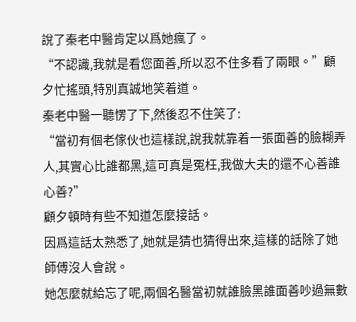說了秦老中醫肯定以爲她瘋了。
“不認識,我就是看您面善,所以忍不住多看了兩眼。”顧夕忙搖頭,特別真誠地笑着道。
秦老中醫一聽愣了下,然後忍不住笑了:
“當初有個老傢伙也這樣說,說我就靠着一張面善的臉糊弄人,其實心比誰都黑,這可真是冤枉,我做大夫的還不心善誰心善?”
顧夕頓時有些不知道怎麼接話。
因爲這話太熟悉了,她就是猜也猜得出來,這樣的話除了她師傅沒人會說。
她怎麼就給忘了呢,兩個名醫當初就誰臉黑誰面善吵過無數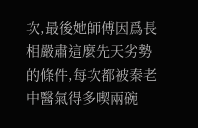次,最後她師傅因爲長相嚴肅這麼先天劣勢的條件,每次都被秦老中醫氣得多喫兩碗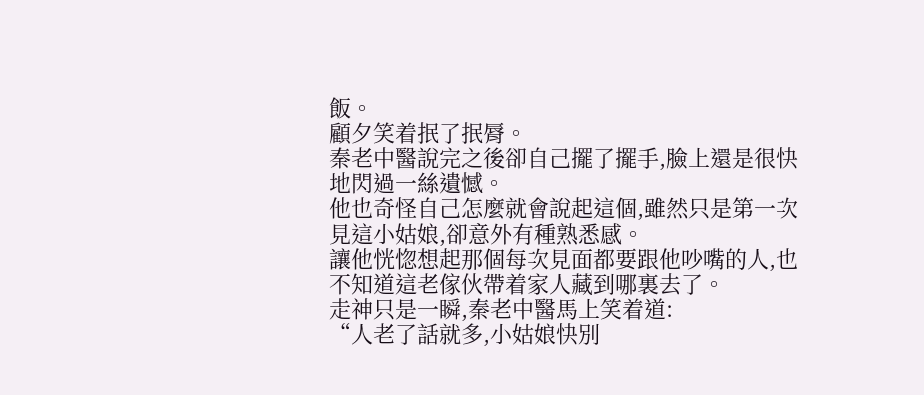飯。
顧夕笑着抿了抿脣。
秦老中醫說完之後卻自己擺了擺手,臉上還是很快地閃過一絲遺憾。
他也奇怪自己怎麼就會說起這個,雖然只是第一次見這小姑娘,卻意外有種熟悉感。
讓他恍惚想起那個每次見面都要跟他吵嘴的人,也不知道這老傢伙帶着家人藏到哪裏去了。
走神只是一瞬,秦老中醫馬上笑着道:
“人老了話就多,小姑娘快別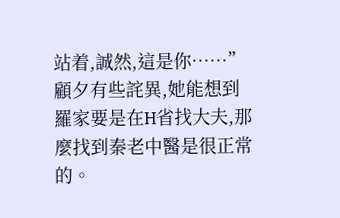站着,誠然,這是你……”
顧夕有些詫異,她能想到羅家要是在H省找大夫,那麼找到秦老中醫是很正常的。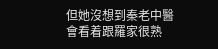但她沒想到秦老中醫會看着跟羅家很熟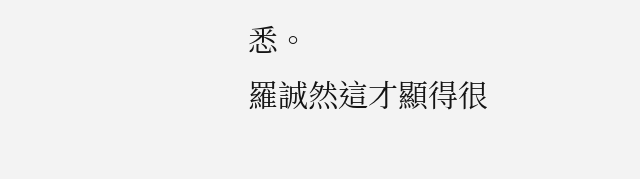悉。
羅誠然這才顯得很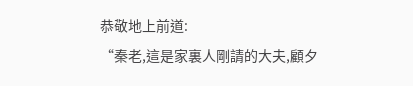恭敬地上前道:
“秦老,這是家裏人剛請的大夫,顧夕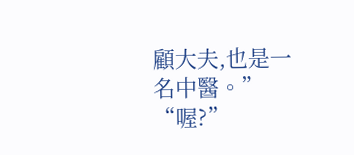顧大夫,也是一名中醫。”
“喔?”